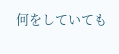何をしていても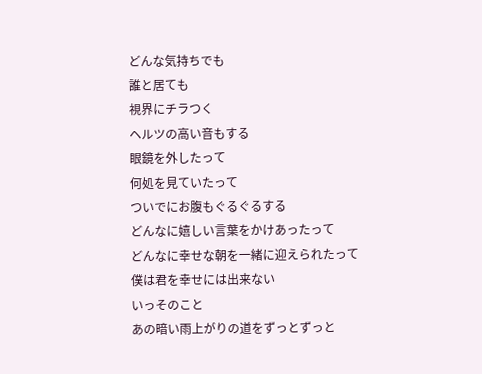どんな気持ちでも
誰と居ても
視界にチラつく
ヘルツの高い音もする
眼鏡を外したって
何処を見ていたって
ついでにお腹もぐるぐるする
どんなに嬉しい言葉をかけあったって
どんなに幸せな朝を一緒に迎えられたって
僕は君を幸せには出来ない
いっそのこと
あの暗い雨上がりの道をずっとずっと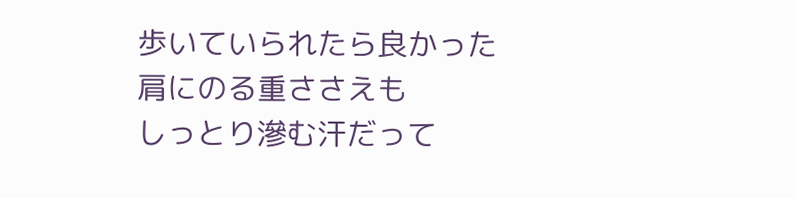歩いていられたら良かった
肩にのる重ささえも
しっとり滲む汗だって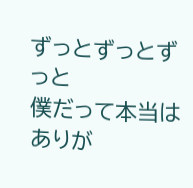ずっとずっとずっと
僕だって本当は
ありが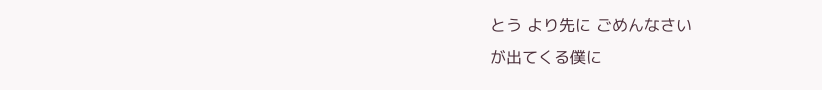とう より先に ごめんなさい
が出てくる僕に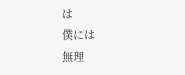は
僕には
無理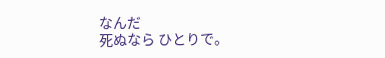なんだ
死ぬなら ひとりで。